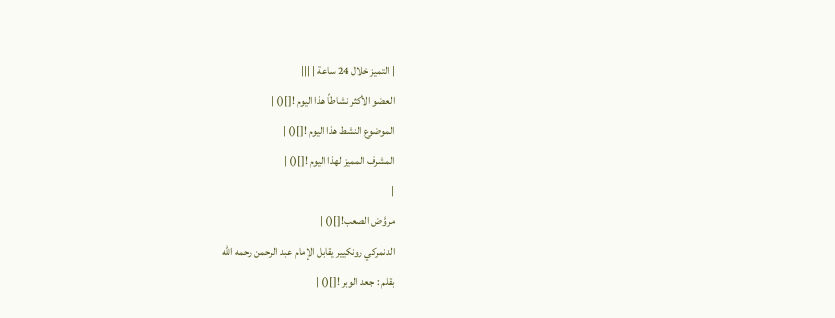| التميز خلال 24 ساعة | |||
العضو الأكثر نشاطاً هذا اليوم ![]() |
الموضوع النشط هذا اليوم ![]() |
المشرف المميز لهذا اليوم ![]() |
|
مروَّض الصعب![]() |
الدنمركي رونكيير يقابل الإمام عبد الرحمن رحمه الله
بقلم : جعد الوبر ![]() |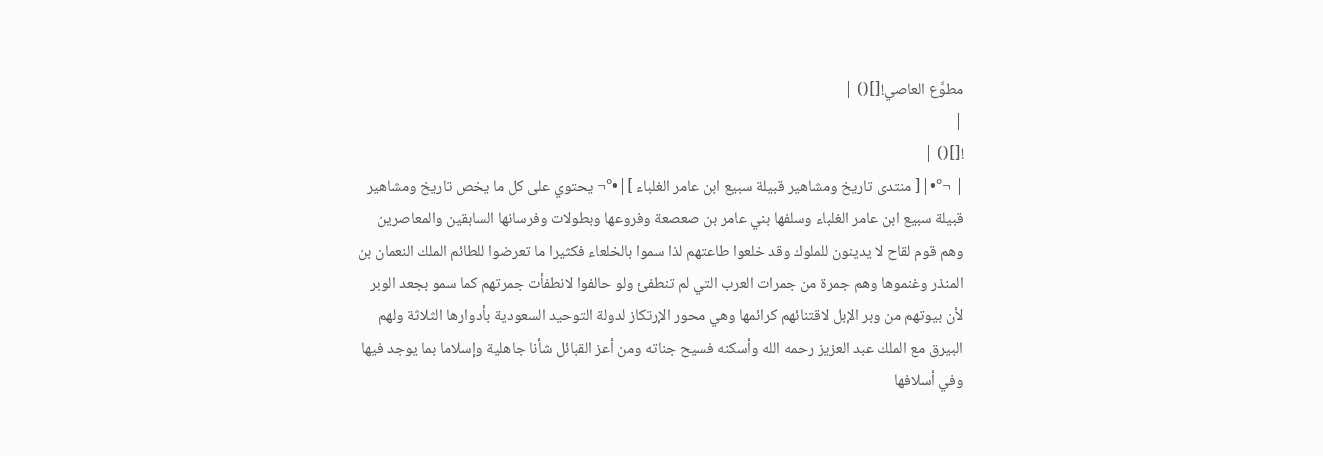مطوَّع العاصي![]() |
|
![]() |
| ¬°•|[ منتدى تاريخ ومشاهير قبيلة سبيع ابن عامر الغلباء ]|•°¬ يحتوي على كل ما يخص تاريخ ومشاهير قبيلة سبيع ابن عامر الغلباء وسلفها بني عامر بن صعصعة وفروعها وبطولات وفرسانها السابقين والمعاصرين وهم قوم لقاح لا يدينون للملوك وقد خلعوا طاعتهم لذا سموا بالخلعاء فكثيرا ما تعرضوا للطائم الملك النعمان بن المنذر وغنموها وهم جمرة من جمرات العرب التي لم تنطفئ ولو حالفوا لانطفأت جمرتهم كما سمو بجعد الوبر لأن بيوتهم من وبر الإبل لاقتنائهم كرائمها وهي محور الإرتكاز لدولة التوحيد السعودية بأدوارها الثلاثة ولهم البيرق مع الملك عبد العزيز رحمه الله وأسكنه فسيح جناته ومن أعز القبائل شأنا جاهلية وإسلاما بما يوجد فيها وفي أسلافها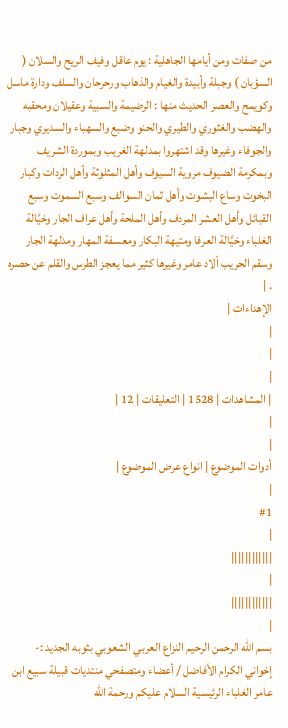من صفات ومن أيامها الجاهلية : يوم عاقل وفيف الريح والسلان ( السؤبان ) وجبلة وأبيدة والغيام والذهاب ورحرحان والسلف ودارة ماسل وكويمح والعصر الحديث منها : الرضيمة والسبية وعقيلان ومحقبه والهضب والغثوري والطيري والحنو وضبع والسهباء والسديري وجبار والجوفاء وغيرها وقد اشتهروا بمدلهة الغريب وبموردة الشريف وبمكرمة الضيوف مروية السيوف وأهل المثلوثة وأهل الردات وكبار البخوت وساع البشوت وأهل ثمان السوالف وسبع السموت وسبع القبائل وأهل العشر المردف وأهل الملحة وأهل عراف الجار وخيَّالة الغلباء وخيَّالة العرفا ومتيهة البكار ومعسفة المهار ومدلهة الجار وسقم الحريب اّلاد عامر وغيرها كثير مما يعجز الطرس والقلم عن حصره . |
الإهداءات |
|
|
|
| المشاهدات | 1528 | التعليقات | 12 |
|
|
أدوات الموضوع | انواع عرض الموضوع |
|
#1
|
||||||||||||
|
||||||||||||
|
بسم الله الرحمن الرحيم النزاع العربي الشعوبي بثوبه الجديد :- إخواني الكرام الأفاضل / أعضاء ومتصفحي منتديات قبيلة سبيع ابن عامر الغلباء الرئيسية السلام عليكم ورحمة الله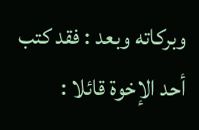وبركاته وبعد : فقد كتب أحد الإخوة قائلا :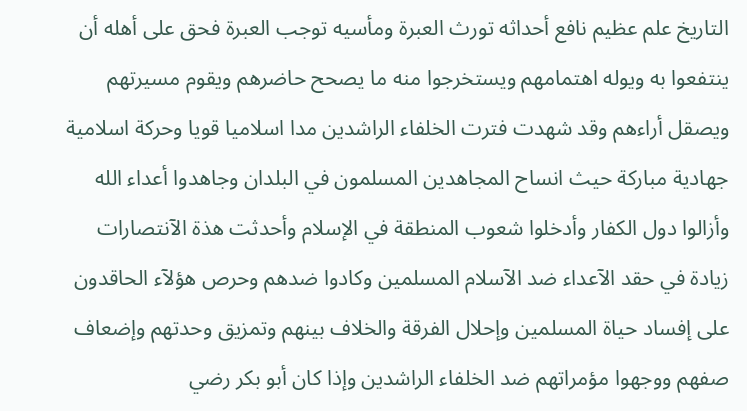التاريخ علم عظيم نافع أحداثه تورث العبرة ومأسيه توجب العبرة فحق على أهله أن ينتفعوا به ويوله اهتمامهم ويستخرجوا منه ما يصحح حاضرهم ويقوم مسيرتهم ويصقل أراءهم وقد شهدت فترت الخلفاء الراشدين مدا اسلاميا قويا وحركة اسلامية جهادية مباركة حيث انساح المجاهدين المسلمون في البلدان وجاهدوا أعداء الله وأزالوا دول الكفار وأدخلوا شعوب المنطقة في الإسلام وأحدثت هذة الآنتصارات زيادة في حقد الآعداء ضد الآسلام المسلمين وكادوا ضدهم وحرص هؤلآء الحاقدون على إفساد حياة المسلمين وإحلال الفرقة والخلاف بينهم وتمزيق وحدتهم وإضعاف صفهم ووجهوا مؤمراتهم ضد الخلفاء الراشدين وإذا كان أبو بكر رضي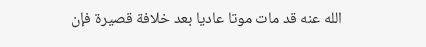الله عنه قد مات موتا عاديا بعد خلافة قصيرة فإن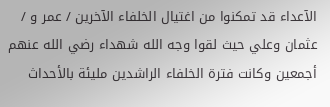الآعداء قد تمكنوا من اغتيال الخلفاء الآخرين / عمر و / عثمان وعلي حيث لقوا وجه الله شهداء رضي الله عنهم أجمعين وكانت فترة الخلفاء الراشدين مليئة بالأحداث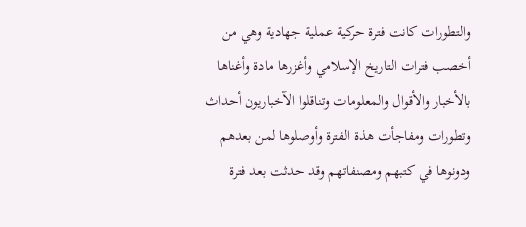والتطورات كانت فترة حركية عملية جهادية وهي من أخصب فترات التاريخ الإسلامي وأغزرها مادة وأغناها بالأخبار والأقوال والمعلومات وتناقلوا الآخباريون أحداث وتطورات ومفاجأت هذة الفترة وأوصلوها لمن بعدهم ودونوها في كتبهم ومصنفاتهم وقد حدثت بعد فترة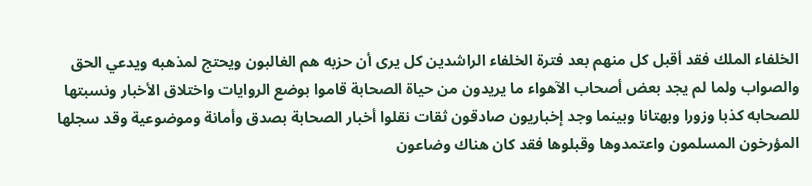الخلفاء الملك فقد أقبل كل منهم بعد فترة الخلفاء الراشدين كل يرى أن حزبه هم الغالبون ويحتج لمذهبه ويدعي الحق والصواب ولما لم يجد بعض أصحاب الآهواء ما يريدون من حياة الصحابة قاموا بوضع الروايات واختلاق الأخبار ونسبتها للصحابه كذبا وزورا وبهتانا وبينما وجد إخباريون صادقون ثقات نقلوا أخبار الصحابة بصدق وأمانة وموضوعية وقد سجلها المؤرخون المسلمون واعتمدوها وقبلوها فقد كان هناك وضاعون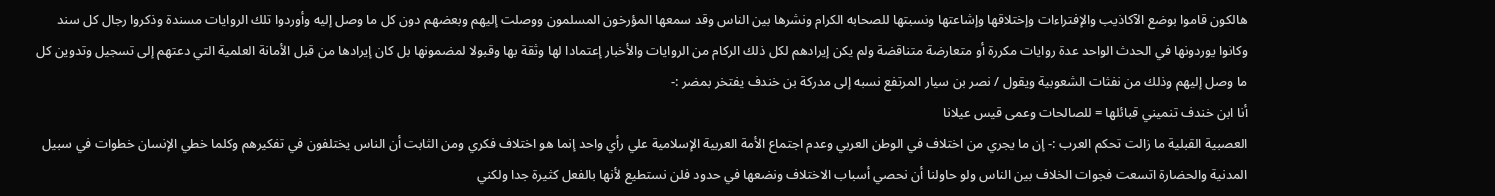هالكون قاموا بوضع الآكاذيب والإفتراءات وإختلاقها وإشاعتها ونسبتها للصحابه الكرام ونشرها بين الناس وقد سمعها المؤرخون المسلمون ووصلت إليهم وبعضهم دون كل ما وصل إليه وأوردوا تلك الروايات مسندة وذكروا رجال كل سند وكانوا يوردونها في الحدث الواحد عدة روايات مكررة أو متعارضة متناقضة ولم يكن إيرادهم لكل ذلك الركام من الروايات والأخبار إعتمادا لها وثقة بها وقبولا لمضمونها بل كان إيرادها من قبل الأمانة العلمية التي دعتهم إلى تسجيل وتدوين كل ما وصل إليهم وذلك من نفثات الشعوبية ويقول / نصر بن سيار المرتفع نسبه إلى مدركة بن خندف يفتخر بمضر :-
أنا ابن خندف تنميني قبائلها = للصالحات وعمى قيس عيلانا
العصبية القبلية ما زالت تحكم العرب :- إن ما يجري من اختلاف في الوطن العربي وعدم اجتماع الأمة العربية الإسلامية علي رأي واحد إنما هو اختلاف فكري ومن الثابت أن الناس يختلفون في تفكيرهم وكلما خطي الإنسان خطوات في سبيل المدنية والحضارة اتسعت فجوات الخلاف بين الناس ولو حاولنا أن نحصي أسباب الاختلاف ونضعها في حدود فلن نستطيع لأنها بالفعل كثيرة جدا ولكني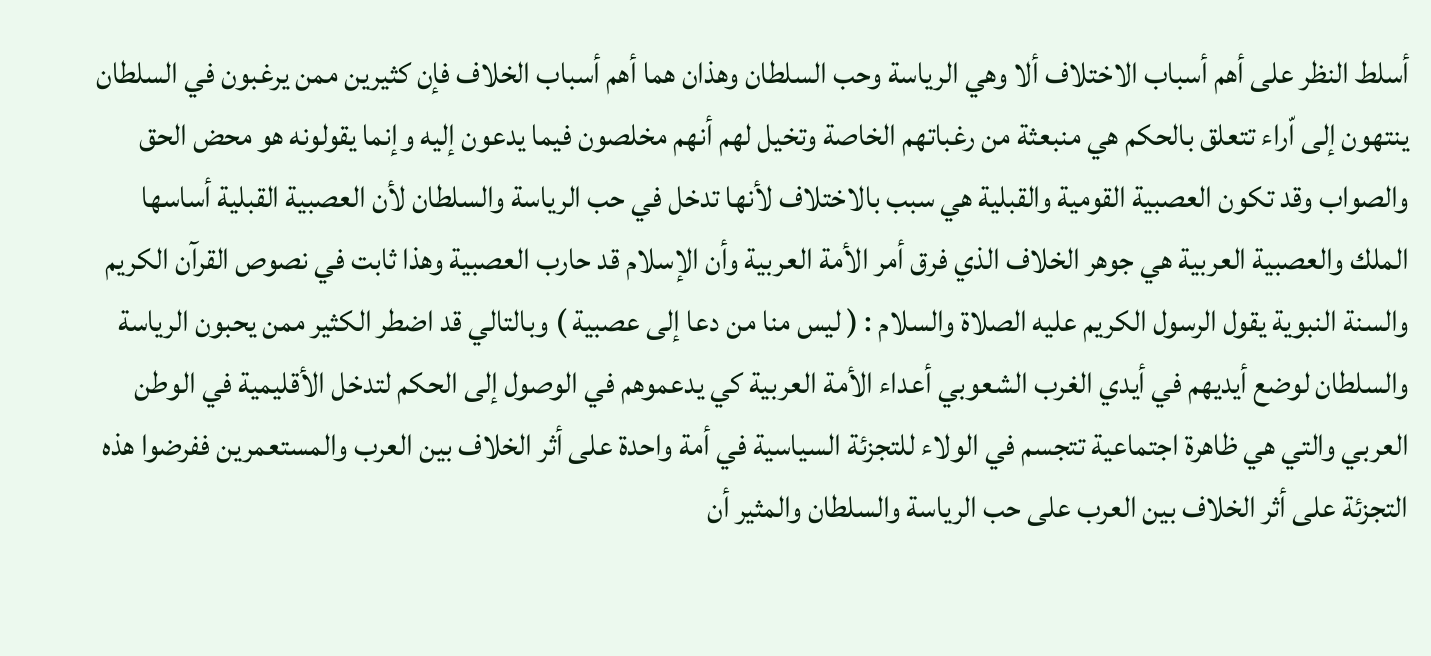أسلط النظر على أهم أسباب الاختلاف ألا وهي الرياسة وحب السلطان وهذان هما أهم أسباب الخلاف فإن كثيرين ممن يرغبون في السلطان ينتهون إلى اّراء تتعلق بالحكم هي منبعثة من رغباتهم الخاصة وتخيل لهم أنهم مخلصون فيما يدعون إليه وإنما يقولونه هو محض الحق والصواب وقد تكون العصبية القومية والقبلية هي سبب بالاختلاف لأنها تدخل في حب الرياسة والسلطان لأن العصبية القبلية أساسها الملك والعصبية العربية هي جوهر الخلاف الذي فرق أمر الأمة العربية وأن الإسلام قد حارب العصبية وهذا ثابت في نصوص القرآن الكريم والسنة النبوية يقول الرسول الكريم عليه الصلاة والسلام : ( ليس منا من دعا إلى عصبية ) وبالتالي قد اضطر الكثير ممن يحبون الرياسة والسلطان لوضع أيديهم في أيدي الغرب الشعوبي أعداء الأمة العربية كي يدعموهم في الوصول إلى الحكم لتدخل الأقليمية في الوطن العربي والتي هي ظاهرة اجتماعية تتجسم في الولاء للتجزئة السياسية في أمة واحدة على أثر الخلاف بين العرب والمستعمرين ففرضوا هذه التجزئة على أثر الخلاف بين العرب على حب الرياسة والسلطان والمثير أن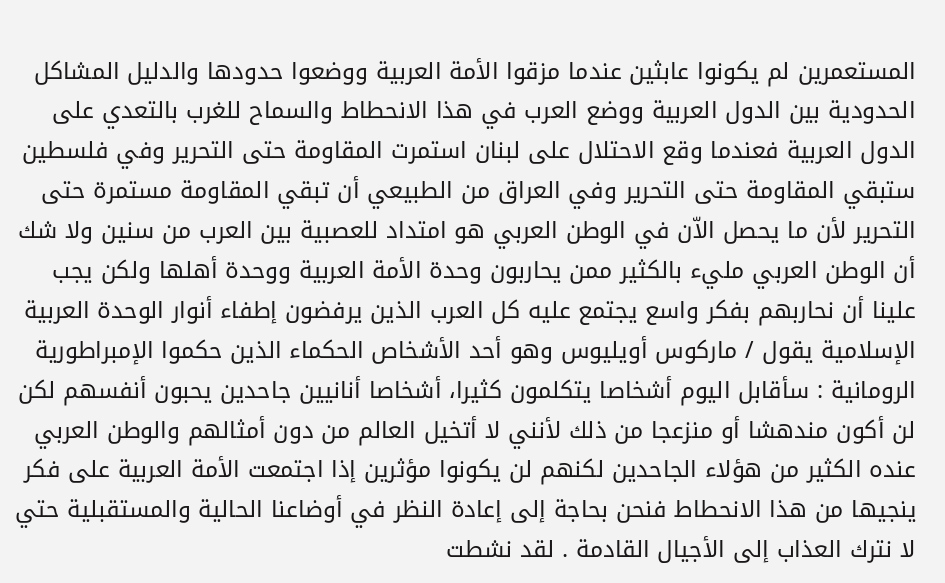المستعمرين لم يكونوا عابثين عندما مزقوا الأمة العربية ووضعوا حدودها والدليل المشاكل الحدودية بين الدول العربية ووضع العرب في هذا الانحطاط والسماح للغرب بالتعدي على الدول العربية فعندما وقع الاحتلال على لبنان استمرت المقاومة حتى التحرير وفي فلسطين ستبقي المقاومة حتى التحرير وفي العراق من الطبيعي أن تبقي المقاومة مستمرة حتى التحرير لأن ما يحصل الاّن في الوطن العربي هو امتداد للعصبية بين العرب من سنين ولا شك أن الوطن العربي مليء بالكثير ممن يحاربون وحدة الأمة العربية ووحدة أهلها ولكن يجب علينا أن نحاربهم بفكر واسع يجتمع عليه كل العرب الذين يرفضون إطفاء أنوار الوحدة العربية الإسلامية يقول / ماركوس أويليوس وهو أحد الأشخاص الحكماء الذين حكموا الإمبراطورية الرومانية : سأقابل اليوم أشخاصا يتكلمون كثيرا، أشخاصا أنانيين جاحدين يحبون أنفسهم لكن لن أكون مندهشا أو منزعجا من ذلك لأنني لا أتخيل العالم من دون أمثالهم والوطن العربي عنده الكثير من هؤلاء الجاحدين لكنهم لن يكونوا مؤثرين إذا اجتمعت الأمة العربية على فكر ينجيها من هذا الانحطاط فنحن بحاجة إلى إعادة النظر في أوضاعنا الحالية والمستقبلية حتي لا نترك العذاب إلى الأجيال القادمة . لقد نشطت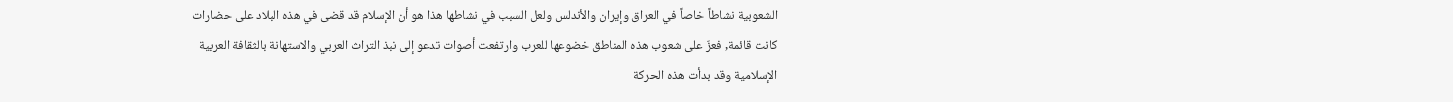الشعوبية نشاطاً خاصاً في العراق وإيران والأندلس ولعل السبب في نشاطها هذا هو أن الإسلام قد قضى في هذه البلاد على حضارات كانت قائمة, فعزّ على شعوب هذه المناطق خضوعها للعرب وارتفعت أصوات تدعو إلى نبذ التراث العربي والاستهانة بالثقافة العربية الإسلامية وقد بدأت هذه الحركة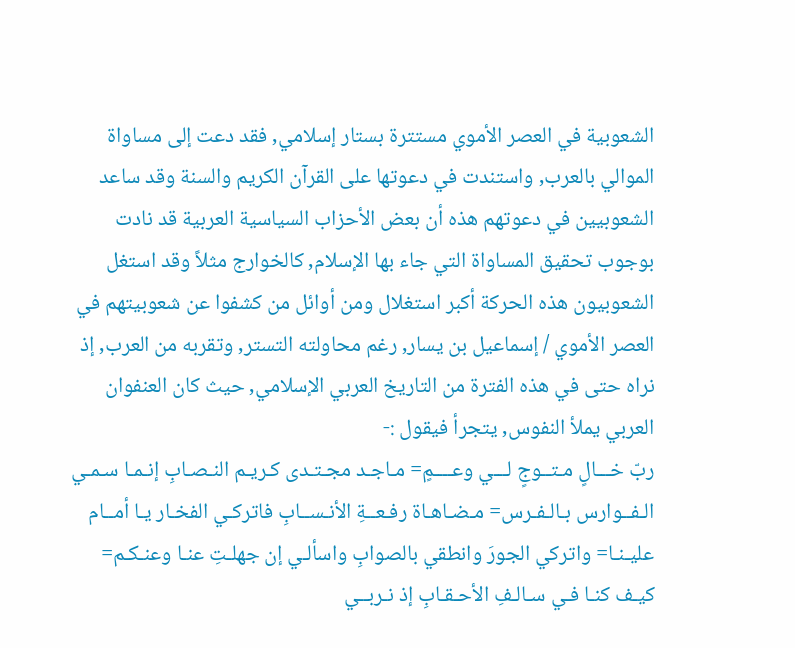الشعوبية في العصر الأموي مستترة بستار إسلامي, فقد دعت إلى مساواة الموالي بالعرب, واستندت في دعوتها على القرآن الكريم والسنة وقد ساعد الشعوبيين في دعوتهم هذه أن بعض الأحزاب السياسية العربية قد نادت بوجوب تحقيق المساواة التي جاء بها الإسلام, كالخوارج مثلاً وقد استغل الشعوبيون هذه الحركة أكبر استغلال ومن أوائل من كشفوا عن شعوبيتهم في العصر الأموي / إسماعيل بن يسار, رغم محاولته التستر, وتقربه من العرب, إذ نراه حتى في هذه الفترة من التاريخ العربي الإسلامي, حيث كان العنفوان العربي يملأ النفوس, يتجرأ فيقول :-
ربّ خـــالٍ مـتــوجٍ لـــي وعــــمٍ= مـاجـد مجـتـدى كـريـم النـصـابِ إنـمـا سـمـي الـفــوارس بـالـفـرس= مـضـاهـاة رفـعــةِ الأنـســابِ فاتركـي الفخـار يـا أمــام عليـنـا= واتركي الجورَ وانطقي بالصوابِ واسألـي إن جهلـتِ عنـا وعنـكـم= كيـف كنـا فـي سـالـفِ الأحـقـابِ إذ نـربــي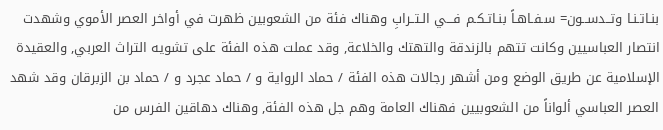بنـاتـنـا وتــدســون= سـفـاهـاً بنـاتـكـم فـــي الـتــرابِ وهناك فئة من الشعوبين ظهرت في أواخر العصر الأموي وشهدت انتصار العباسيين وكانت تتهم بالزندقة والتهتك والخلاعة, وقد عملت هذه الفئة على تشويه التراث العربي, والعقيدة الإسلامية عن طريق الوضع ومن أشهر رجالات هذه الفئة / حماد الرواية و / حماد عجرد و / حماد بن الزبرقان وقد شهد العصر العباسي ألواناً من الشعوبيين فهناك العامة وهم جل هذه الفئة, وهناك دهاقين الفرس من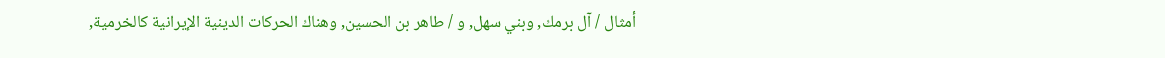أمثال / آل برمك, وبني سهل, و / طاهر بن الحسين, وهناك الحركات الدينية الإيرانية كالخرمية,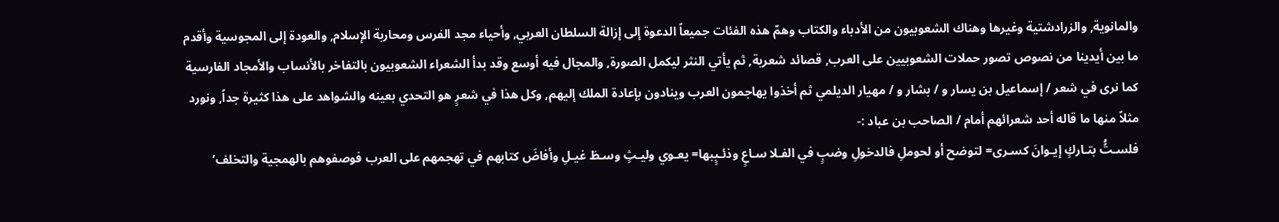والمانوية, والزرادشتية وغيرها وهناك الشعوبيون من الأدباء والكتاب وهمّ هذه الفئات جميعاً الدعوة إلى إزالة السلطان العربي, وأحياء مجد الفرس ومحاربة الإسلام, والعودة إلى المجوسية وأقدم ما بين أيدينا من نصوص تصور حملات الشعوبيين على العرب, قصائد شعرية, ثم يأتي النثر ليكمل الصورة, والمجال فيه أوسع وقد بدأ الشعراء الشعوبيون بالتفاخر بالأنساب والأمجاد الفارسية كما نرى في شعر / إسماعيل بن يسار و / بشار و / مهيار الديلمي ثم أخذوا يهاجمون العرب وينادون بإعادة الملك إليهم, وكل هذا في شعرٍ هو التحدي بعينه والشواهد على هذا كثيرة جداً, ونورد مثلاً منها ما قاله أحد شعرائهم أمام / الصاحب بن عباد :-
فلسـتًُ بتـاركٍ إيـوانَ كسـرى= لتوضح أو لحوملِ فالدخولِ وضبٍ في الفـلا سـاعٍ وذئـبٍبها= يعـوي وليـثٍ وسـطَ غيـلِ وأفاضَ كتابهم في تهجمهم على العرب فوصفوهم بالهمجية والتخلف’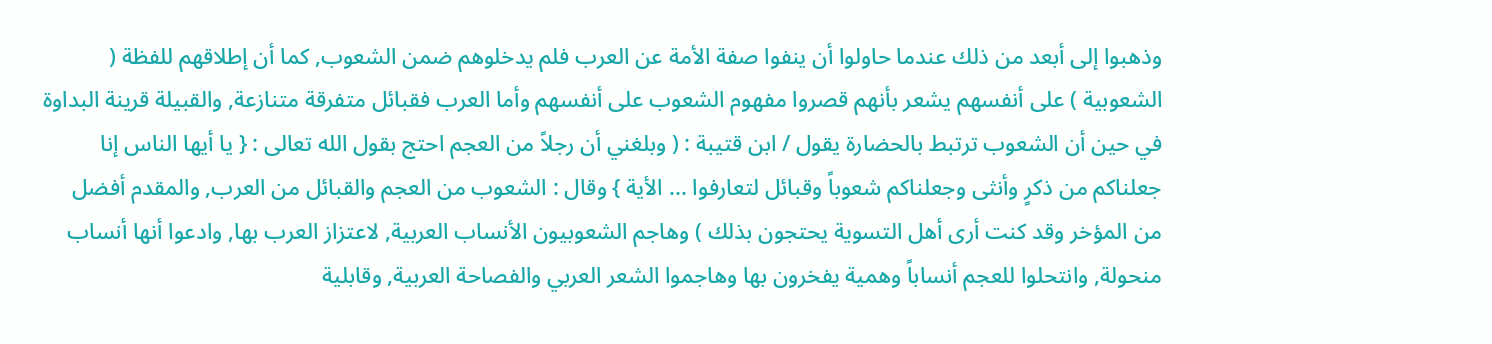وذهبوا إلى أبعد من ذلك عندما حاولوا أن ينفوا صفة الأمة عن العرب فلم يدخلوهم ضمن الشعوب, كما أن إطلاقهم للفظة ( الشعوبية ) على أنفسهم يشعر بأنهم قصروا مفهوم الشعوب على أنفسهم وأما العرب فقبائل متفرقة متنازعة, والقبيلة قرينة البداوة في حين أن الشعوب ترتبط بالحضارة يقول / ابن قتيبة : ( وبلغني أن رجلاً من العجم احتج بقول الله تعالى : { يا أيها الناس إنا جعلناكم من ذكرٍ وأنثى وجعلناكم شعوباً وقبائل لتعارفوا ... الأية } وقال : الشعوب من العجم والقبائل من العرب, والمقدم أفضل من المؤخر وقد كنت أرى أهل التسوية يحتجون بذلك ) وهاجم الشعوبيون الأنساب العربية, لاعتزاز العرب بها, وادعوا أنها أنساب منحولة, وانتحلوا للعجم أنساباً وهمية يفخرون بها وهاجموا الشعر العربي والفصاحة العربية, وقابلية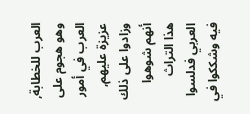العرب للخطابة, وهو هجوم على العرب في أمور عزيزة عليهم, وزادوا على ذلك أنهم شوهوا هذا التراث العربي فدلسوا فيه وشككوا في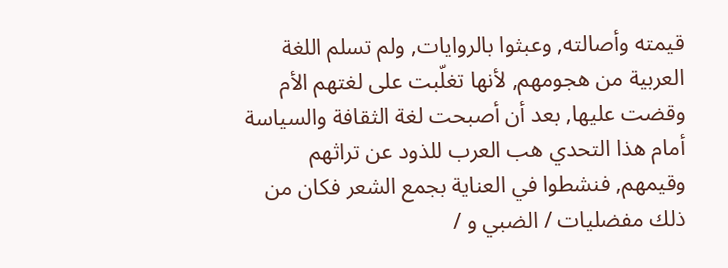قيمته وأصالته, وعبثوا بالروايات, ولم تسلم اللغة العربية من هجومهم, لأنها تغلّبت على لغتهم الأم وقضت عليها, بعد أن أصبحت لغة الثقافة والسياسة أمام هذا التحدي هب العرب للذود عن تراثهم وقيمهم, فنشطوا في العناية بجمع الشعر فكان من ذلك مفضليات / الضبي و /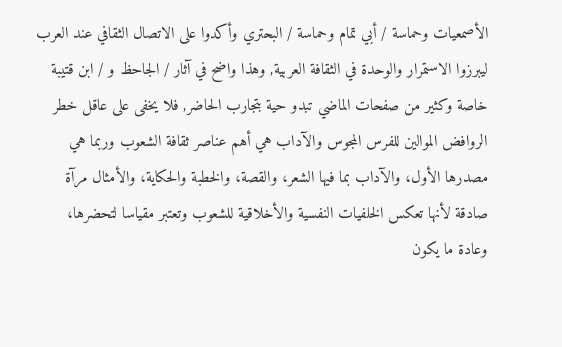الأصمعيات وحماسة / أبي تمام وحماسة / البحتري وأكدوا على الاتصال الثقافي عند العرب ليبرزوا الاستمرار والوحدة في الثقافة العربية, وهذا واضح في آثار / الجاحظ و / ابن قتيبة خاصة وكثير من صفحات الماضي تبدو حية بتجارب الحاضر, فلا يخفى على عاقل خطر الروافض الموالين للفرس المجوس والآداب هي أهم عناصر ثقافة الشعوب وربما هي مصدرها الأول، والآداب بما فيها الشعر، والقصة، والخطبة والحكاية، والأمثال مرآة صادقة لأنها تعكس الخلفيات النفسية والأخلاقية للشعوب وتعتبر مقياسا لتحضرها، وعادة ما يكون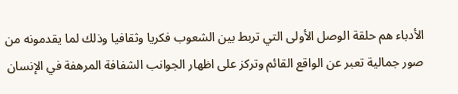الأدباء هم حلقة الوصل الأولى التي تربط بين الشعوب فكريا وثقافيا وذلك لما يقدمونه من صور جمالية تعبر عن الواقع القائم وتركز على اظهار الجوانب الشفافة المرهفة في الإنسان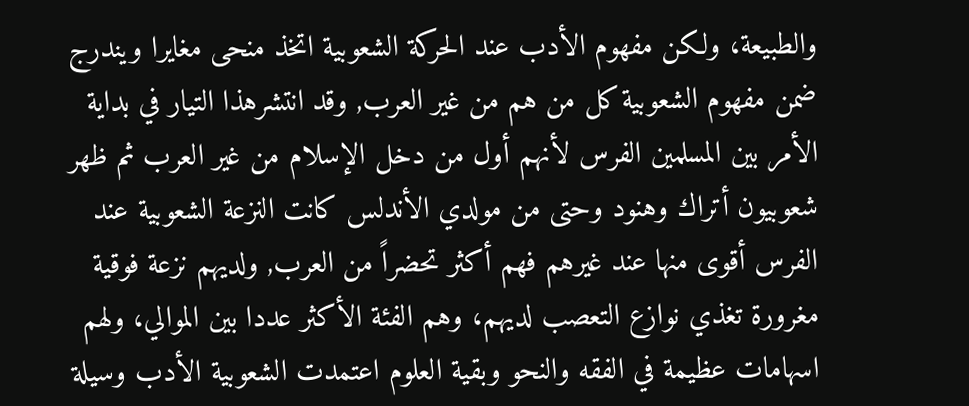والطبيعة، ولكن مفهوم الأدب عند الحركة الشعوبية اتخذ منحى مغايرا ويندرج ضمن مفهوم الشعوبية كل من هم من غير العرب, وقد انتشرهذا التيار في بداية الأمر بين المسلمين الفرس لأنهم أول من دخل الإسلام من غير العرب ثم ظهر شعوبيون أتراك وهنود وحتى من مولدي الأندلس كانت النزعة الشعوبية عند الفرس أقوى منها عند غيرهم فهم أكثر تحضراً من العرب, ولديهم نزعة فوقية مغرورة تغذي نوازع التعصب لديهم، وهم الفئة الأكثر عددا بين الموالي، ولهم اسهامات عظيمة في الفقه والنحو وبقية العلوم اعتمدت الشعوبية الأدب وسيلة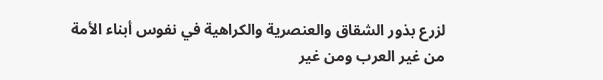لزرع بذور الشقاق والعنصرية والكراهية في نفوس أبناء الأمة من غير العرب ومن غير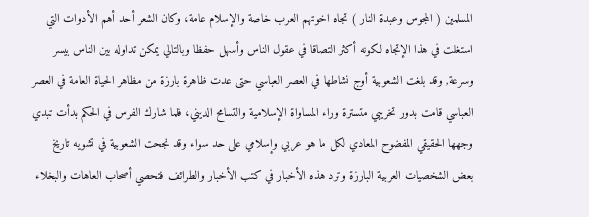المسلمين ( المجوس وعبدة النار ) تجاه اخوتهم العرب خاصة والإسلام عامة، وكان الشعر أحد أهم الأدوات التي استغلت في هذا الإتجاه لكونه أكثر التصاقا في عقول الناس وأسهل حفظا وبالتالي يمكن تداوله بين الناس بيسر وسرعة, وقد بلغت الشعوبية أوج نشاطها في العصر العباسي حتى عدت ظاهرة بارزة من مظاهر الحياة العامة في العصر العباسي قامت بدور تخريبي متسترة وراء المساواة الإسلامية والتسامح الديني، فلما شارك الفرس في الحكم بدأت تبدي وجهها الحقيقي المفضوح المعادي لكل ما هو عربي وإسلامي على حد سواء وقد نجحت الشعوبية في تشويه تاريخ بعض الشخصيات العربية البارزة وترد هذه الأخبار في كتب الأخبار والطرائف فتحصي أصحاب العاهات والبخلاء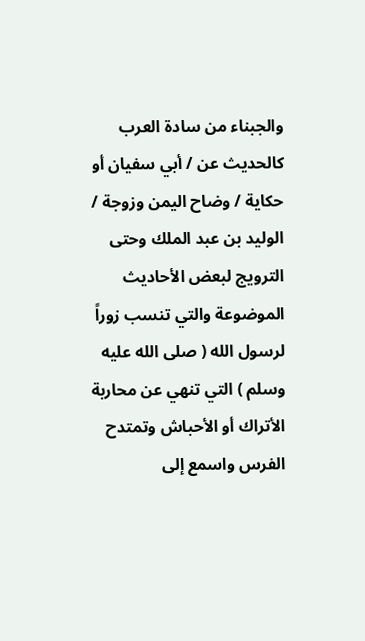والجبناء من سادة العرب كالحديث عن / أبي سفيان أو حكاية / وضاح اليمن وزوجة / الوليد بن عبد الملك وحتى الترويج لبعض الأحاديث الموضوعة والتي تنسب زوراً لرسول الله ( صلى الله عليه وسلم ) التي تنهي عن محاربة الأتراك أو الأحباش وتمتدح الفرس واسمع إلى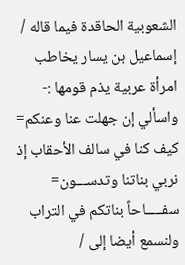الشعوبية الحاقدة فيما قاله / إسماعيل بن يسار يخاطب امرأة عربية يذم قومها :-
واسألي إن جهلت عنا وعنكم= كيف كنا في سالف الأحقاب إذ نربي بناتنا وتدســـون= سفـــــاحاً بناتكم في التراب ولنسمع أيضا إلى /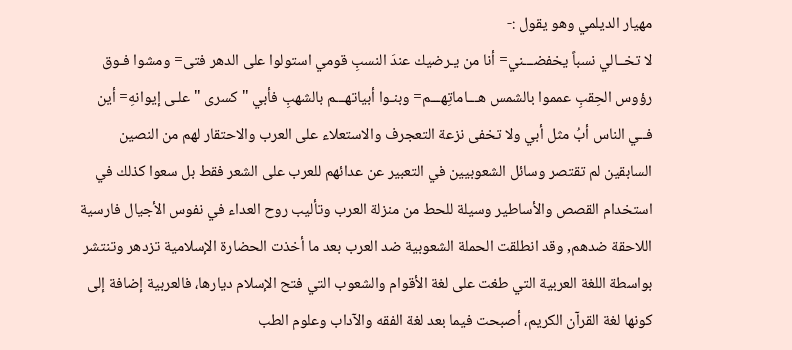مهيار الديلمي وهو يقول :-
لا تخــالي نسباً يخفضـــني= أنا من يـرضيك عندَ النسبِ قومي استولوا على الدهر فتى= ومشوا فـوق رؤوس الحِقبِ عمموا بالشمس هـــاماتِهـــم= وبنـوا أبياتهـــم بالشهبِ فأبي " كسرى " علـى إيوانهِ= أين فــي الناس أبُ مثل أبي ولا تخفى نزعة التعجرف والاستعلاء على العرب والاحتقار لهم من النصين السابقين لم تقتصر وسائل الشعوبيين في التعبير عن عدائهم للعرب على الشعر فقط بل سعوا كذلك في استخدام القصص والأساطير وسيلة للحط من منزلة العرب وتأليب روح العداء في نفوس الأجيال فارسية اللاحقة ضدهم, وقد انطلقت الحملة الشعوبية ضد العرب بعد ما أخذت الحضارة الإسلامية تزدهر وتنتشر بواسطة اللغة العربية التي طغت على لغة الأقوام والشعوب التي فتح الإسلام ديارها، فالعربية إضافة إلى كونها لغة القرآن الكريم، أصبحت فيما بعد لغة الفقه والآداب وعلوم الطب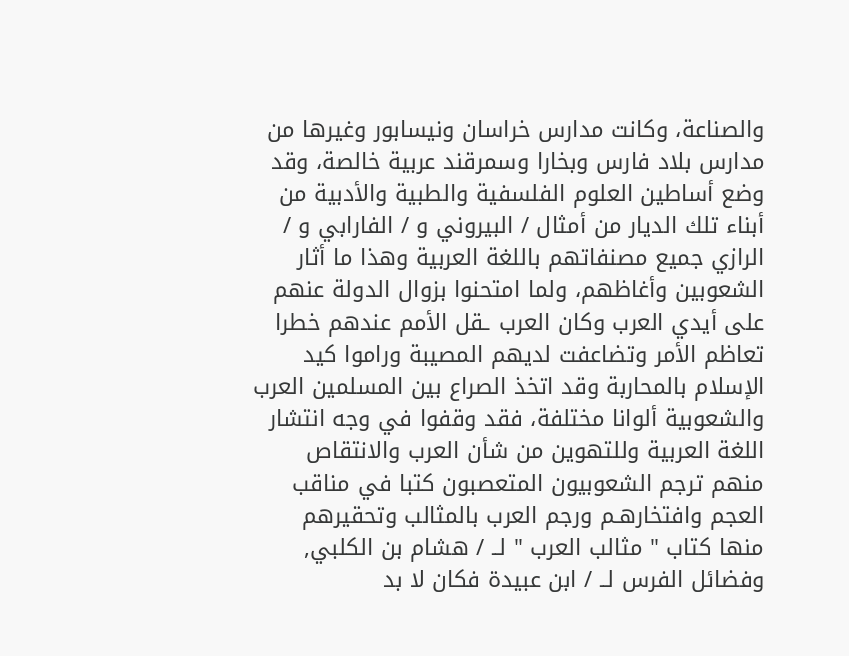والصناعة، وكانت مدارس خراسان ونيسابور وغيرها من مدارس بلاد فارس وبخارا وسمرقند عربية خالصة، وقد وضع أساطين العلوم الفلسفية والطبية والأدبية من أبناء تلك الديار من أمثال / البيروني و / الفارابي و / الرازي جميع مصنفاتهم باللغة العربية وهذا ما أثار الشعوبين وأغاظهم، ولما امتحنوا بزوال الدولة عنهم على أيدي العرب وكان العرب ـقل الأمم عندهم خطرا تعاظم الأمر وتضاعفت لديهم المصيبة وراموا كيد الإسلام بالمحاربة وقد اتخذ الصراع بين المسلمين العرب والشعوبية ألوانا مختلفة، فقد وقفوا في وجه انتشار اللغة العربية وللتهوين من شأن العرب والانتقاص منهم ترجم الشعوبيون المتعصبون كتبا في مناقب العجم وافتخارهـم ورجم العرب بالمثالب وتحقيرهم منها كتاب " مثالب العرب " لــ / هشام بن الكلبي, وفضائل الفرس لــ / ابن عبيدة فكان لا بد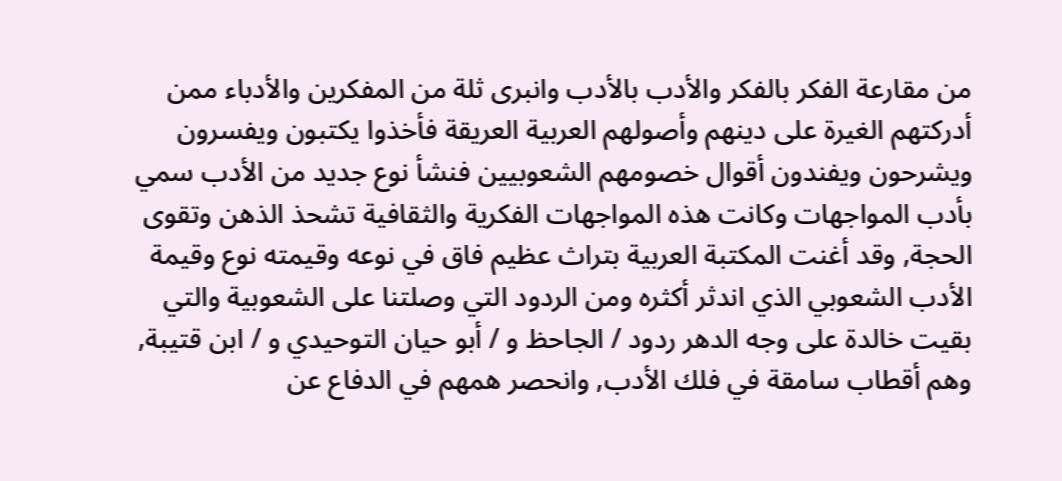من مقارعة الفكر بالفكر والأدب بالأدب وانبرى ثلة من المفكرين والأدباء ممن أدركتهم الغيرة على دينهم وأصولهم العربية العريقة فأخذوا يكتبون ويفسرون ويشرحون ويفندون أقوال خصومهم الشعوبيين فنشأ نوع جديد من الأدب سمي بأدب المواجهات وكانت هذه المواجهات الفكرية والثقافية تشحذ الذهن وتقوى الحجة, وقد أغنت المكتبة العربية بتراث عظيم فاق في نوعه وقيمته نوع وقيمة الأدب الشعوبي الذي اندثر أكثره ومن الردود التي وصلتنا على الشعوبية والتي بقيت خالدة على وجه الدهر ردود / الجاحظ و / أبو حيان التوحيدي و / ابن قتيبة, وهم أقطاب سامقة في فلك الأدب, وانحصر همهم في الدفاع عن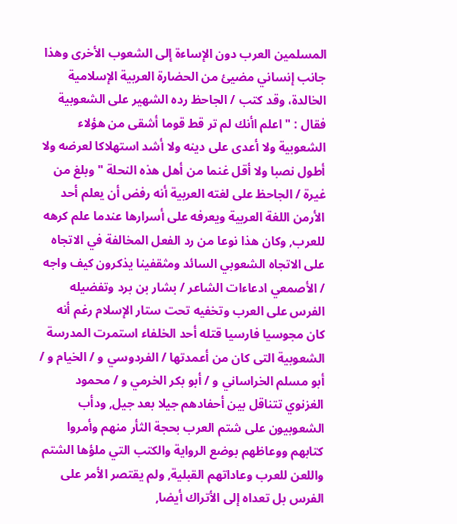المسلمين العرب دون الإساءة إلى الشعوب الأخرى وهذا جانب إنساني مضيئ من الحضارة العربية الإسلامية الخالدة، وقد كتب / الجاحظ رده الشهير على الشعوبية فقال : " اعلم اأنك لم تر قط قوما أشقى من هؤلاء الشعوبية ولا أعدى على دينه ولا أشد استهلاكا لعرضه ولا أطول نصبا ولا أقل غنما من أهل هذه النحلة " وبلغ من غيرة / الجاحظ على لغته العربية أنه رفض أن يعلم أحد الأرمن اللغة العربية ويعرفه على أسرارها عندما علم كرهه للعرب, وكان هذا نوعا من رد الفعل المخالفة في الاتجاه على الاتجاه الشعوبي السائد ومثقفينا يذكرون كيف واجه / الأصمعي ادعاءات الشاعر / بشار بن برد وتفضيله الفرس على العرب وتخفيه تحت ستار الإسلام رغم أنه كان مجوسيا فارسيا قتله أحد الخلفاء استمرت المدرسة الشعوبية التى كان من أعمدتها / الفردوسي و / الخيام و / أبو مسلم الخراساني و / أبو بكر الخرمي و / محمود الغزنوي تتناقل بين أحفادهم جيلا بعد جيل, ودأب الشعوبيون على شتم العرب بحجة الثأر منهم وأمروا كتابهم ووعاظهم بوضع الرواية والكتب التي ملؤها الشتم واللعن للعرب وعاداتهم القبلية, ولم يقتصر الأمر على الفرس بل تعداه إلى الأتراك أيضا,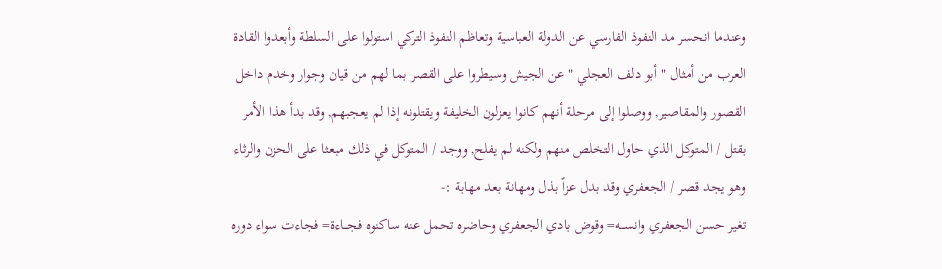وعندما انحسر مد النفوذ الفارسي عن الدولة العباسية وتعاظم النفوذ التركي استولوا على السلطة وأبعدوا القادة العرب من أمثال " أبو دلف العجلي " عن الجيش وسيطروا على القصر بما لهم من قيان وجوار وخدم داخل القصور والمقاصير, ووصلوا إلى مرحلة أنهم كانوا يعزلون الخليفة ويقتلونه إذا لم يعجبهم, وقد بدأ هذا الأمر بقتل / المتوكل الذي حاول التخلص منهم ولكنه لم يفلح, ووجد / المتوكل في ذلك مبعثا على الحزن والرثاء وهو يجد قصر / الجعفري وقد بدل عزاً بذل ومهانة بعد مهابة :-
تغير حسن الجعفري وانســـه= وقوض بادي الجعفري وحاضره تحمل عنه ساكنوه فجـــاءة= فجاءت سواء دوره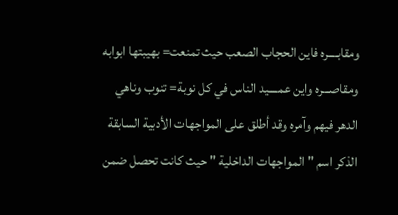ومقابــــره فاين الحجاب الصعب حيث تمنعت= بهيبتها ابوابه ومقاصـــره واين عمــــيد الناس في كل نوبة= تنوب وناهي الدهر فيهم وآمره وقد أطلق على المواجهات الأدبية السابقة الذكر اسم " المواجهات الداخلية " حيث كانت تحصل ضمن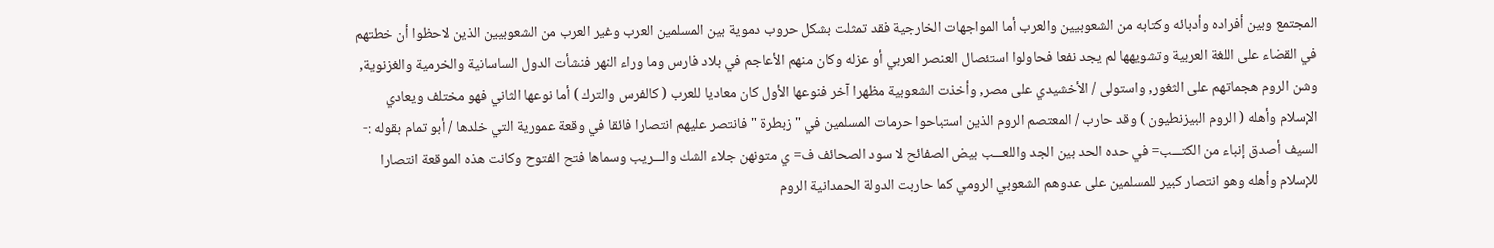المجتمع وبين أفراده وأدبائه وكتابه من الشعوبيين والعرب أما المواجهات الخارجية فقد تمثلت بشكل حروب دموية بين المسلمين العرب وغير العرب من الشعوبيين الذين لاحظوا أن خطتهم في القضاء على اللغة العربية وتشويهها لم يجد نفعا فحاولوا استئصال العنصر العربي أو عزله وكان منهم الأعاجم في بلاد فارس وما وراء النهر فنشأت الدول الساسانية والخرمية والغزنوية, وشن الروم هجماتهم على الثغور, واستولى / الأخشيدي على مصر, وأخذت الشعوبية مظهرا آخر فنوعها الأول كان معاديا للعرب ( كالفرس والترك ) أما نوعها الثاني فهو مختلف ويعادي الإسلام وأهله ( الروم البيزنطيون ) وقد حارب / المعتصم الروم الذين استباحوا حرمات المسلمين في " زبطرة " فانتصر عليهم انتصارا فائقا في وقعة عمورية التي خلدها / أبو تمام بقوله :-
السيف أصدق إنباء من الكتـــب= في حده الحد بين الجد واللعـــب بيض الصفائح لا سود الصحائف ف= ي متونهن جلاء الشك والـــريب وسماها فتح الفتوح وكانت هذه الموقعة انتصارا للإسلام وأهله وهو انتصار كبير للمسلمين على عدوهم الشعوبي الرومي كما حاربت الدولة الحمدانية الروم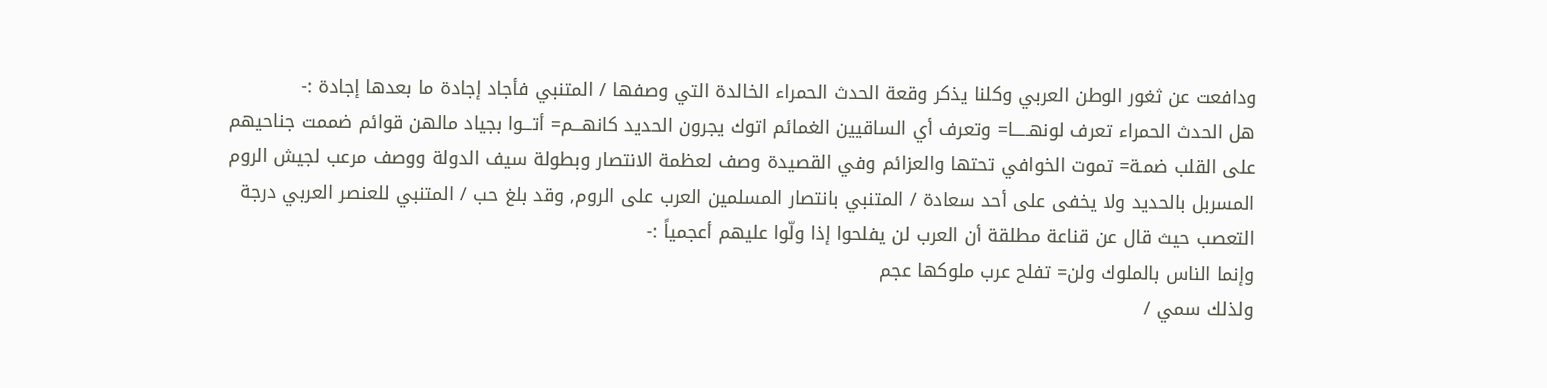ودافعت عن ثغور الوطن العربي وكلنا يذكر وقعة الحدث الحمراء الخالدة التي وصفها / المتنبي فأجاد إجادة ما بعدها إجادة :-
هل الحدث الحمراء تعرف لونهـــــا= وتعرف أي الساقيين الغمائم اتوك يجرون الحديد كانهـــم= أتـــوا بجياد مالهن قوائم ضممت جناحيهم على القلب ضمـة= تموت الخوافي تحتها والعزائم وفي القصيدة وصف لعظمة الانتصار وبطولة سيف الدولة ووصف مرعب لجيش الروم المسربل بالحديد ولا يخفى على أحد سعادة / المتنبي بانتصار المسلمين العرب على الروم, وقد بلغ حب / المتنبي للعنصر العربي درجة التعصب حيث قال عن قناعة مطلقة أن العرب لن يفلحوا إذا ولّوا عليهم أعجمياً :-
وإنما الناس بالملوك ولن= تفلح عرب ملوكها عجم
ولذلك سمي /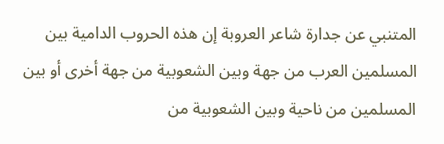المتنبي عن جدارة شاعر العروبة إن هذه الحروب الدامية بين المسلمين العرب من جهة وبين الشعوبية من جهة أخرى أو بين المسلمين من ناحية وبين الشعوبية من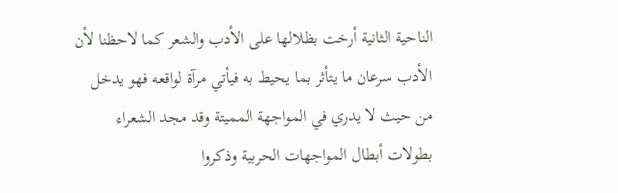الناحية الثانية أرخت بظلالها على الأدب والشعر كما لاحظنا لأن الأدب سرعان ما يتأثر بما يحيط به فيأتي مرآة لواقعه فهو يدخل من حيث لا يدري في المواجهة المميتة وقد مجد الشعراء بطولات أبطال المواجهات الحربية وذكروا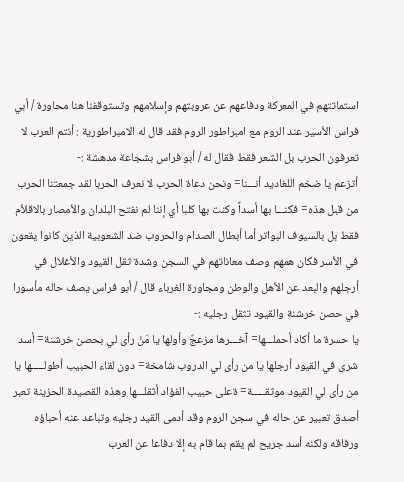استماتتهم في المعركة ودفاعهم عن عروبتهم وإسلامهم وتستوقفنا هنا محاورة / أبي فراس الأسير عند الروم مع امبراطور الروم فقد قال له الامبراطورية : أنتم العرب لا تعرفون الحرب بل الشعر فقط فقال له / أبو فراس بشجاعة مدهشة :-
أتزعم يا ضخم اللغاديد أنـــنا= ونحن دعاة الحرب لا نعرف الحربا لقد جمعتنا الحرب من قبل هذه= فكنـــا بها أسداً وكنت بها كلبا أي إننا لم نفتح البلدان والأمصار بالاقلأم فقط بل بالسيوف البواتر أما أبطال الصدام والحروب ضد الشعوبية الذين كانوا يقعون في الأسر فكان همهم وصف معاناتهم في السجن وشدة ثقل القيود والأغلال في أرجلهم والبعد عن الأهل والوطن ومجاورة الغرباء قال / أبو فراس يصف حاله مأسورا في حصن خرشنة والقيود تثقل رجليه :-
يا حسرة ما أكاد أحملـــها= آخـــرها مزعجٌ وأولها يا مَنْ رأى لي بحصن خرشنة= أسد شرى في القيود أرجلها يا من رأى لي الدروب شامخة= دون لقاء الحبيب أطولـــــها يا من رأى لي القيود موثقـــــة= ةعلى حبيب الفؤاد أثقلـــها وهذه القصيدة الحزينة تعبر أصدق تعبير عن حاله في سجن الروم وقد أدمى القيد رجليه وتباعد عنه أحباؤه ورفاقه ولكنه أسد جريح لم يقم بما قام به إلا دفاعا عن العرب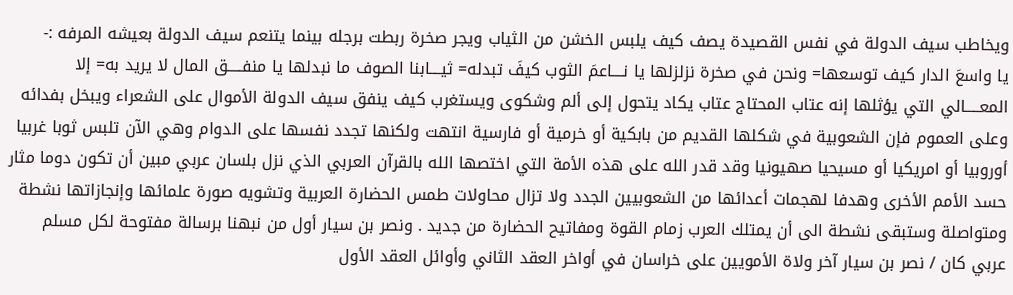ويخاطب سيف الدولة في نفس القصيدة يصف كيف يلبس الخشن من الثياب ويجر صخرة ربطت برجله بينما يتنعم سيف الدولة بعيشه المرفه :-
يا واسعَ الدار كيف توسعها= ونحن في صخرة نزلزلها يا نــــاعمَ الثوب كيفَ تبدله= ثيــــابنا الصوف ما نبدلها يا منفـــــق المال لا يريد به= إلا المعـــــالي التي يؤثلها إنه عتاب المحتاج عتاب يكاد يتحول إلى ألم وشكوى ويستغرب كيف ينفق سيف الدولة الأموال على الشعراء ويبخل بفدائه وعلى العموم فإن الشعوبية في شكلها القديم من بابكية أو خرمية أو فارسية انتهت ولكنها تجدد نفسها على الدوام وهي الآن تلبس ثوبا غربيا أوروبيا أو امريكيا أو مسيحيا صهيونيا وقد قدر الله على هذه الأمة التي اختصها الله بالقرآن العربي الذي نزل بلسان عربي مبين أن تكون دوما مثار حسد الأمم الأخرى وهدفا لهجمات أعدائها من الشعوبيين الجدد ولا تزال محاولات طمس الحضارة العربية وتشويه صورة علمائها وإنجازاتها نشطة ومتواصلة وستبقى نشطة الى أن يمتلك العرب زمام القوة ومفاتيح الحضارة من جديد . ونصر بن سيار أول من نبهنا برسالة مفتوحة لكل مسلم عربي كان / نصر بن سيار آخر ولاة الأمويين على خراسان في أواخر العقد الثاني وأوائل العقد الأول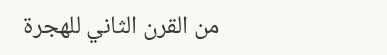من القرن الثاني للهجرة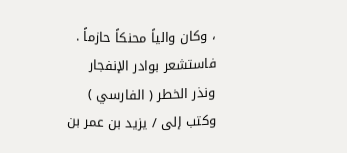، وكان والياً محنكاً حازماً . فاستشعر بوادر الإنفجار ونذر الخطر ( الفارسي ) وكتب إلى / يزيد بن عمر بن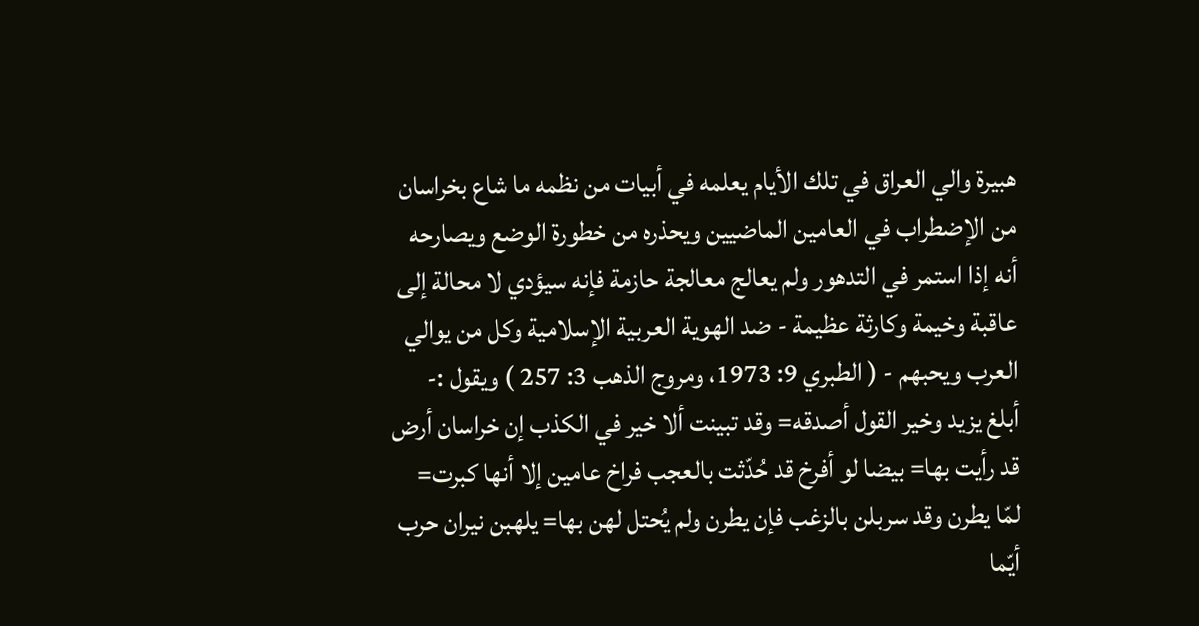هبيرة والي العراق في تلك الأيام يعلمه في أبيات من نظمه ما شاع بخراسان من الإضطراب في العامين الماضيين ويحذره من خطورة الوضع ويصارحه أنه إذا استمر في التدهور ولم يعالج معالجة حازمة فإنه سيؤدي لا محالة إلى عاقبة وخيمة وكارثة عظيمة - ضد الهوية العربية الإسلامية وكل من يوالي العرب ويحبهم - ( الطبري 9: 1973، ومروج الذهب 3: 257 ) ويقول :-
أبلغ يزيد وخير القول أصدقه= وقد تبينت ألا خير في الكذب إن خراسان أرض قد رأيت بها= بيضا لو أفرخ قد حُدّثت بالعجب فراخ عامين إلا أنها كبرت= لمّا يطرن وقد سربلن بالزغب فإن يطرن ولم يُحتل لهن بها= يلهبن نيران حرب أيّما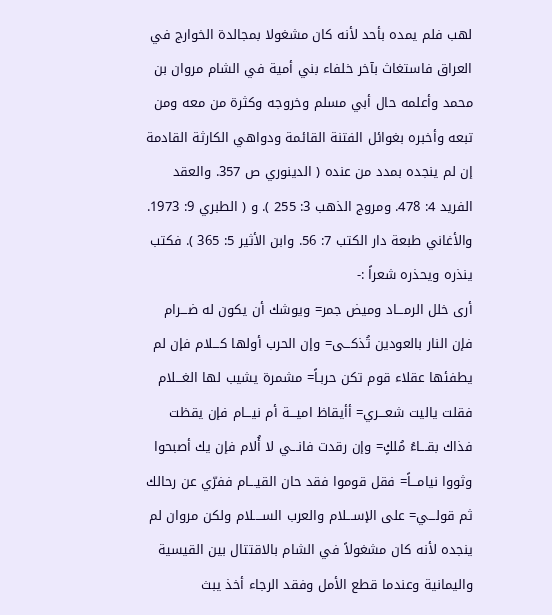لهب فلم يمده بأحد لأنه كان مشغولا بمجالدة الخوارج في العراق فاستغاث بآخر خلفاء بني أمية في الشام مروان بن محمد وأعلمه حال أبي مسلم وخروجه وكثرة من معه ومن تبعه وأخبره بغوائل الفتنة القائمة ودواهي الكارثة القادمة إن لم ينجده بمدد من عنده ( الدينوري ص 357. والعقد الفريد 4: 478. ومروج الذهب 3: 255 ). و ( الطبري 9: 1973. والأغاني طبعة دار الكتب 7: 56. وابن الأثير 5: 365 ). فكتب ينذره ويحذره شعراً :-
أرى خلل الرمـــاد وميض جمر= ويوشك أن يكون له ضـــرام فإن النار بالعودين تُذكـــى= وإن الحرب أولها كـــلام فإن لم يطفئها عقلاء قوم تكن حربـاً= مشمرة يشيب لها الغـــلام فقلت ياليت شعـــري= أأيقاظ اميـــة أم نيـــام فإن يقظت فذاك بقـــاءُ مُلكٍ= وإن رقدت فانـــي لا أُلام فإن يك أصبحوا وثووا نيامـــاً= فقل قوموا فقد حان القيـــام ففرّي عن رحالك ثم قولـــي= على الإســـلام والعرب الســــلام ولكن مروان لم ينجده لأنه كان مشغولاً في الشام بالاقتتال بين القيسية واليمانية وعندما قطع الأمل وفقد الرجاء أخذ يبث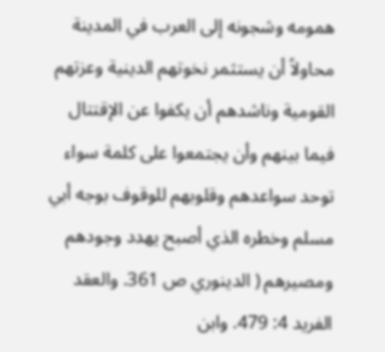همومه وشجونه إلى العرب في المدينة محاولاً أن يستثمر نخوتهم الدينية وعزتهم القومية وناشدهم أن يكفوا عن الإقتتال فيما بينهم وأن يجتمعوا على كلمة سواء توحد سواعدهم وقلوبهم للوقوف بوجه أبي مسلم وخطره الذي أصبح يهدد وجودهم ومصيرهم ( الدينوري ص 361. والعقد الفريد 4: 479. وابن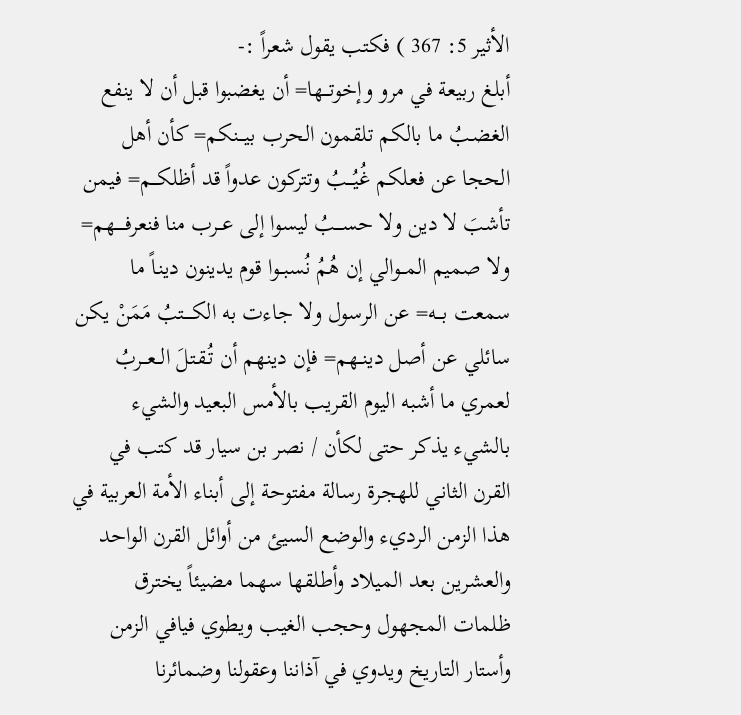الأثير 5: 367 ) فكتب يقول شعراً :-
أبلغ ربيعة في مرو وإخوتـــها= أن يغضبوا قبل أن لا ينفع الغضـبُ ما بالكم تلقمون الحرب بيـــنكم= كأن أهل الحجا عن فعلكم غُيُـــبُ وتتركون عدواً قد أظلكـــم= فيمن تأشبَ لا دين ولا حســـبُ ليسوا إلى عــرب منا فنعرفـــــهم= ولا صميم المــوالي إن هُمُ نُسبــوا قوم يدينون دينـاً ما سمعت بـــه= عن الرسول ولا جاءت به الكــــتبُ مَمَنْ يكن سائلي عن أصل دينــهم= فإن دينهم أن تُـقـتلَ الــعـــربُ لعمري ما أشبه اليوم القريب بالأمس البعيد والشيء بالشيء يذكر حتى لكأن / نصر بن سيار قد كتب في القرن الثاني للهجرة رسالة مفتوحة إلى أبناء الأمة العربية في هذا الزمن الرديء والوضع السيئ من أوائل القرن الواحد والعشرين بعد الميلاد وأطلقها سهما مضيئاً يخترق ظلمات المجهول وحجب الغيب ويطوي فيافي الزمن وأستار التاريخ ويدوي في آذاننا وعقولنا وضمائرنا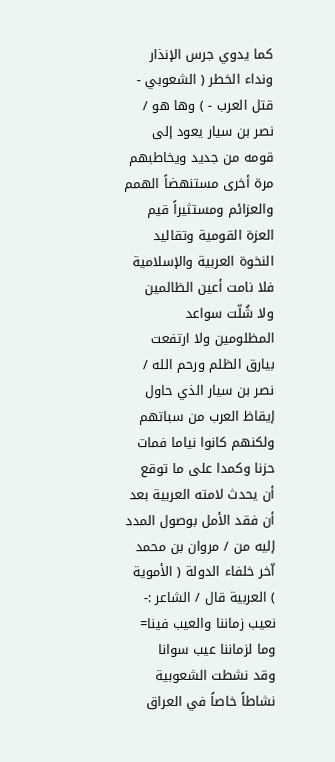كما يدوي جرس الإنذار ونداء الخطر ( الشعوبي - قتل العرب - ) وها هو / نصر بن سيار يعود إلى قومه من جديد ويخاطبهم مرة أخرى مستنهضاً الهمم والعزائم ومستثيراً قيم العزة القومية وتقاليد النخوة العربية والإسلامية فلا نامت أعين الظالمين ولا شُلّت سواعد المظلومين ولا ارتفعت بيارق الظلم ورحم الله / نصر بن سيار الذي حاول إيقاظ العرب من سباتهم ولكنهم كانوا نياما فمات حزنا وكمدا على ما توقع أن يحدث لامته العربية بعد أن فقد الأمل بوصول المدد إليه من / مروان بن محمد اّخر خلفاء الدولة ( الأموية ) العربية قال / الشاعر :-
نعيب زماننا والعيب فينا= وما لزماننا عيب سوانا
وقد نشطت الشعوبية نشاطاً خاصاً في العراق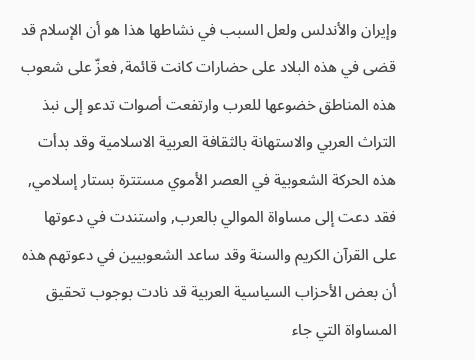وإيران والأندلس ولعل السبب في نشاطها هذا هو أن الإسلام قد قضى في هذه البلاد على حضارات كانت قائمة, فعزّ على شعوب هذه المناطق خضوعها للعرب وارتفعت أصوات تدعو إلى نبذ التراث العربي والاستهانة بالثقافة العربية الاسلامية وقد بدأت هذه الحركة الشعوبية في العصر الأموي مستترة بستار إسلامي, فقد دعت إلى مساواة الموالي بالعرب, واستندت في دعوتها على القرآن الكريم والسنة وقد ساعد الشعوبيين في دعوتهم هذه أن بعض الأحزاب السياسية العربية قد نادت بوجوب تحقيق المساواة التي جاء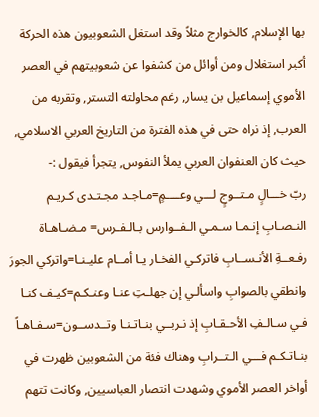بها الإسلام, كالخوارج مثلاً وقد استغل الشعوبيون هذه الحركة أكبر استغلال ومن أوائل من كشفوا عن شعوبيتهم في العصر الأموي إسماعيل بن يسار, رغم محاولته التستر, وتقربه من العرب, إذ نراه حتى في هذه الفترة من التاريخ العربي الاسلامي, حيث كان العنفوان العربي يملأ النفوس, يتجرأ فيقول :-
ربّ خـــالٍ مـتــوجٍ لـــي وعــــمٍ=مـاجـد مجـتـدى كـريـم النـصـابِ إنـمـا سـمـي الـفــوارس بـالـفـرس= مـضـاهـاة رفـعــةِ الأنـســابِ فاتركـي الفخـار يـا أمــام عليـنـا=واتركي الجورَ وانطقي بالصوابِ واسألـي إن جهلـتِ عنـا وعنـكـم=كيـف كنـا فـي سـالـفِ الأحـقـابِ إذ نـربــي بنـاتـنـا وتــدســون=سـفـاهـاً بنـاتـكـم فـــي الـتــرابِ وهناك فئة من الشعوبين ظهرت في أواخر العصر الأموي وشهدت انتصار العباسيين, وكانت تتهم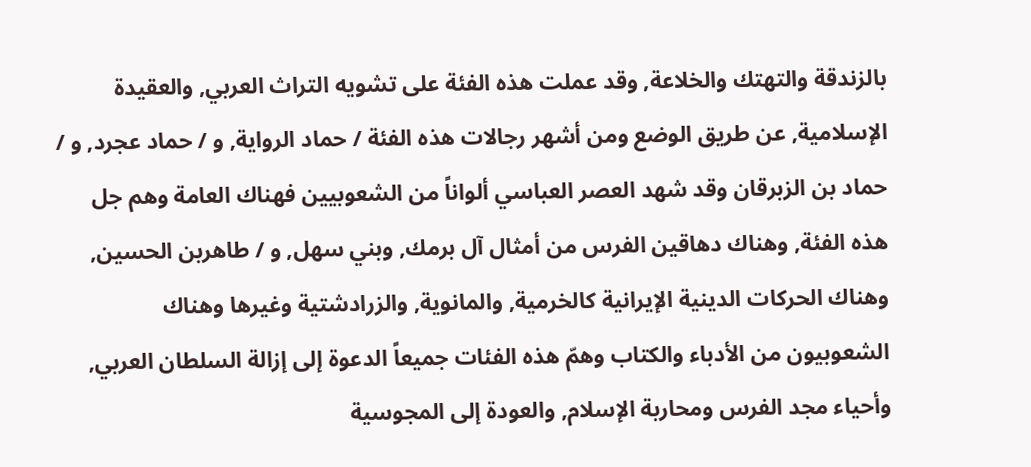بالزندقة والتهتك والخلاعة, وقد عملت هذه الفئة على تشويه التراث العربي, والعقيدة الإسلامية, عن طريق الوضع ومن أشهر رجالات هذه الفئة / حماد الرواية, و / حماد عجرد, و / حماد بن الزبرقان وقد شهد العصر العباسي ألواناً من الشعوبيين فهناك العامة وهم جل هذه الفئة, وهناك دهاقين الفرس من أمثال آل برمك, وبني سهل, و / طاهربن الحسين, وهناك الحركات الدينية الإيرانية كالخرمية, والمانوية, والزرادشتية وغيرها وهناك الشعوبيون من الأدباء والكتاب وهمّ هذه الفئات جميعاً الدعوة إلى إزالة السلطان العربي, وأحياء مجد الفرس ومحاربة الإسلام, والعودة إلى المجوسية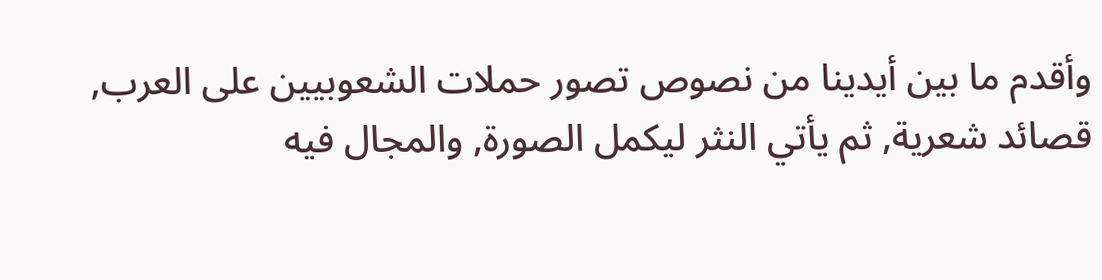وأقدم ما بين أيدينا من نصوص تصور حملات الشعوبيين على العرب, قصائد شعرية, ثم يأتي النثر ليكمل الصورة, والمجال فيه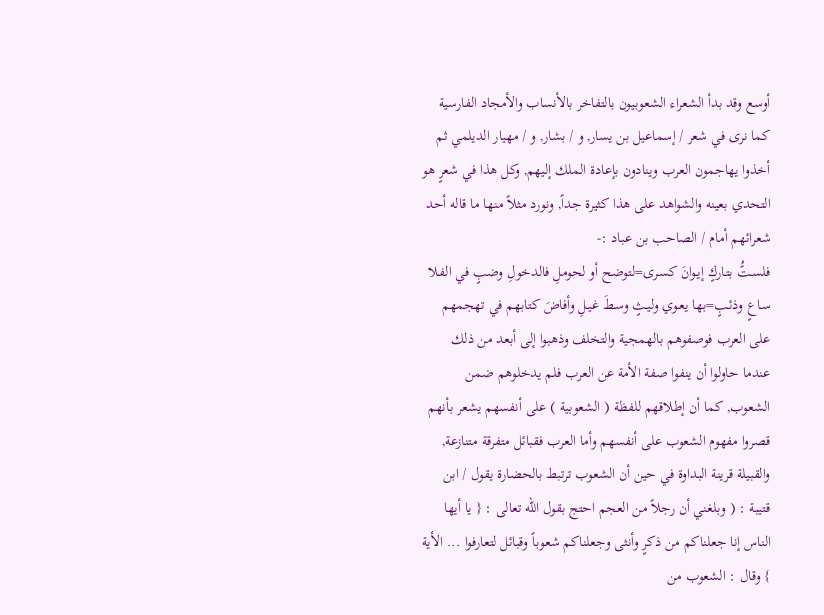أوسع وقد بدأ الشعراء الشعوبيون بالتفاخر بالأنساب والأمجاد الفارسية كما نرى في شعر / إسماعيل بن يسار, و / بشار, و / مهيار الديلمي ثم أخذوا يهاجمون العرب وينادون بإعادة الملك إليهم, وكل هذا في شعرٍ هو التحدي بعينه والشواهد على هذا كثيرة جداً, ونورد مثلاً منها ما قاله أحد شعرائهم أمام / الصاحب بن عباد :-
فلسـتًُ بتـاركٍ إيـوانَ كسـرى=لتوضح أو لحوملِ فالدخولِ وضبٍ في الفـلا سـاعٍ وذئـبٍ=بها يعـوي وليـثٍ وسـطَ غيـلِ وأفاضَ كتابهم في تهجمهم على العرب فوصفوهم بالهمجية والتخلف وذهبوا إلى أبعد من ذلك عندما حاولوا أن ينفوا صفة الأمة عن العرب فلم يدخلوهم ضمن الشعوب, كما أن إطلاقهم للفظة ( الشعوبية ) على أنفسهم يشعر بأنهم قصروا مفهوم الشعوب على أنفسهم وأما العرب فقبائل متفرقة متنازعة, والقبيلة قرينة البداوة في حين أن الشعوب ترتبط بالحضارة يقول / ابن قتيبة : ( وبلغني أن رجلاً من العجم احتج بقول الله تعالى : { يا أيها الناس إنا جعلناكم من ذكرٍ وأنثى وجعلناكم شعوباً وقبائل لتعارفوا ... الأية } وقال : الشعوب من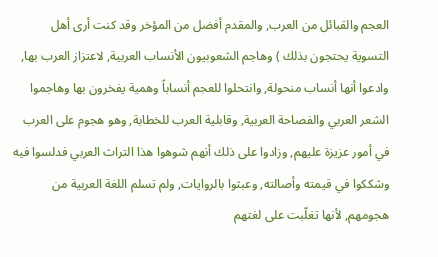العجم والقبائل من العرب, والمقدم أفضل من المؤخر وقد كنت أرى أهل التسوية يحتجون بذلك ) وهاجم الشعوبيون الأنساب العربية, لاعتزاز العرب بها, وادعوا أنها أنساب منحولة, وانتحلوا للعجم أنساباً وهمية يفخرون بها وهاجموا الشعر العربي والفصاحة العربية, وقابلية العرب للخطابة, وهو هجوم على العرب في أمور عزيزة عليهم, وزادوا على ذلك أنهم شوهوا هذا التراث العربي فدلسوا فيه وشككوا في قيمته وأصالته, وعبثوا بالروايات, ولم تسلم اللغة العربية من هجومهم, لأنها تغلّبت على لغتهم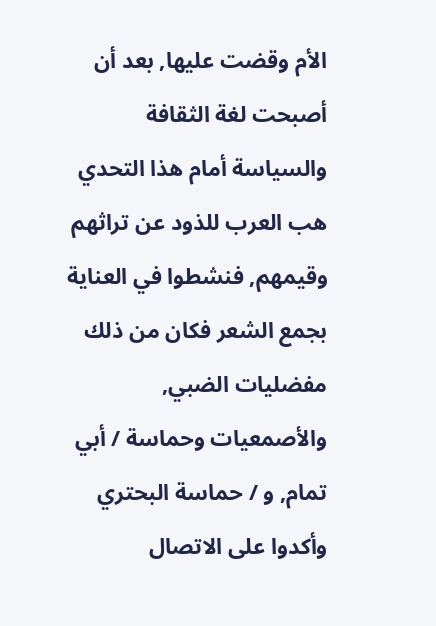الأم وقضت عليها, بعد أن أصبحت لغة الثقافة والسياسة أمام هذا التحدي هب العرب للذود عن تراثهم وقيمهم, فنشطوا في العناية بجمع الشعر فكان من ذلك مفضليات الضبي, والأصمعيات وحماسة / أبي تمام, و / حماسة البحتري وأكدوا على الاتصال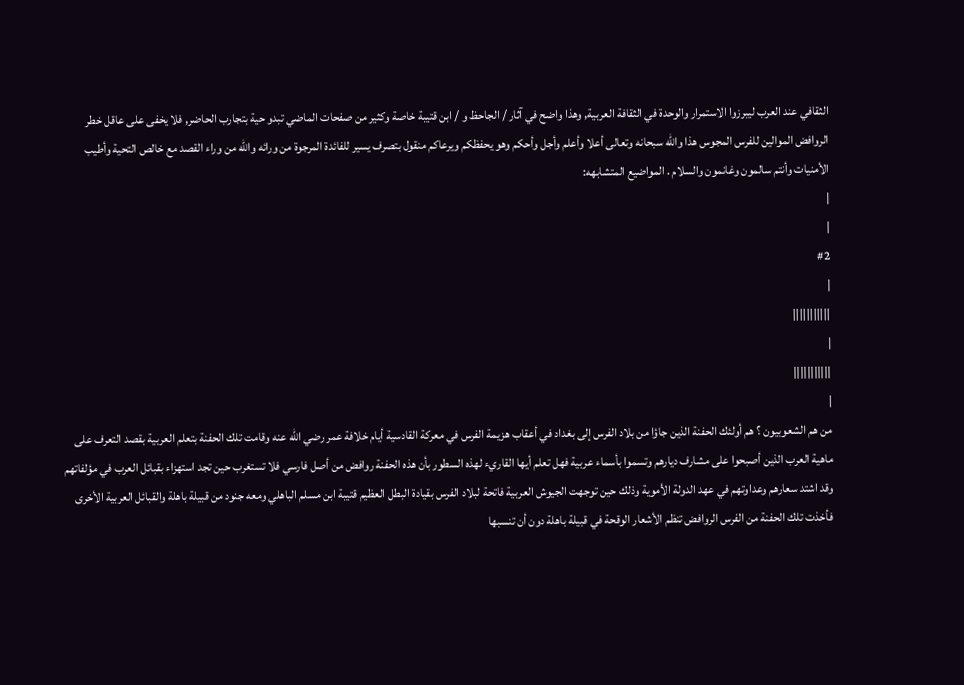الثقافي عند العرب ليبرزوا الاستمرار والوحدة في الثقافة العربية, وهذا واضح في آثار / الجاحظ و / ابن قتيبة خاصة وكثير من صفحات الماضي تبدو حية بتجارب الحاضر, فلا يخفى على عاقل خطر الروافض الموالين للفرس المجوس هذا والله سبحانه وتعالى أعلا وأعلم وأجل وأحكم وهو يحفظكم ويرعاكم منقول بتصرف يسير للفائدة المرجوة من ورائه والله من وراء القصد مع خالص التحية وأطيب الأمنيات وأنتم سالمون وغانمون والسلام . المواضيع المتشابهه:
|
|
#2
|
|||||||||||
|
|||||||||||
|
من هم الشعوبيون ؟ هم أولئك الحفنة الذين جاؤا من بلاد الفرس إلى بغداد في أعقاب هزيمة الفرس في معركة القادسية أيام خلافة عمر رضي الله عنه وقامت تلك الحفنة بتعلم العربية بقصد التعرف على ماهية العرب الذين أصبحوا على مشارف ديارهم وتسموا بأسماء عربية فهل تعلم أيها القاريء لهذه السطور بأن هذه الحفنة روافض من أصل فارسي فلا تستغرب حين تجد استهزاء بقبائل العرب في مؤلفاتهم وقد اشتد سعارهم وعداوتهم في عهد الدولة الأموية وذلك حين توجهت الجيوش العربية فاتحة لبلاد الفرس بقيادة البطل العظيم قتيبة ابن مسلم الباهلي ومعه جنود من قبيلة باهلة والقبائل العربية الأخرى فأخذت تلك الحفنة من الفرس الروافض تنظم الأشعار الوقحة في قبيلة باهلة دون أن تنسبها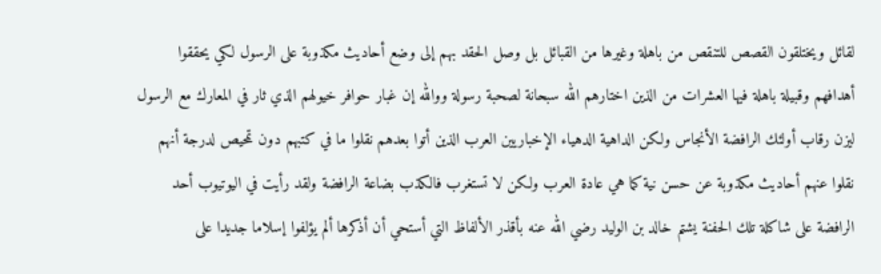لقائل ويختلقون القصص للتنقص من باهلة وغيرها من القبائل بل وصل الحقد بهم إلى وضع أحاديث مكذوبة على الرسول لكي يحققوا أهدافهم وقبيلة باهلة فيها العشرات من الذين اختارهم الله سبحانة لصحبة رسولة ووالله إن غبار حوافر خيولهم الذي ثار في المعارك مع الرسول ليزن رقاب أولئك الرافضة الأنجاس ولكن الداهية الدهياء الإخباريين العرب الذين أتوا بعدهم نقلوا ما في كتبهم دون تمحيص لدرجة أنهم نقلوا عنهم أحاديث مكذوبة عن حسن نية كما هي عادة العرب ولكن لا تستغرب فالكذب بضاعة الرافضة ولقد رأيت في اليوتيوب أحد الرافضة على شاكلة تلك الحفنة يشتم خالد بن الوليد رضي الله عنه بأقذر الألفاظ التي أستحي أن أذكرها ألم يؤلفوا إسلاما جديدا على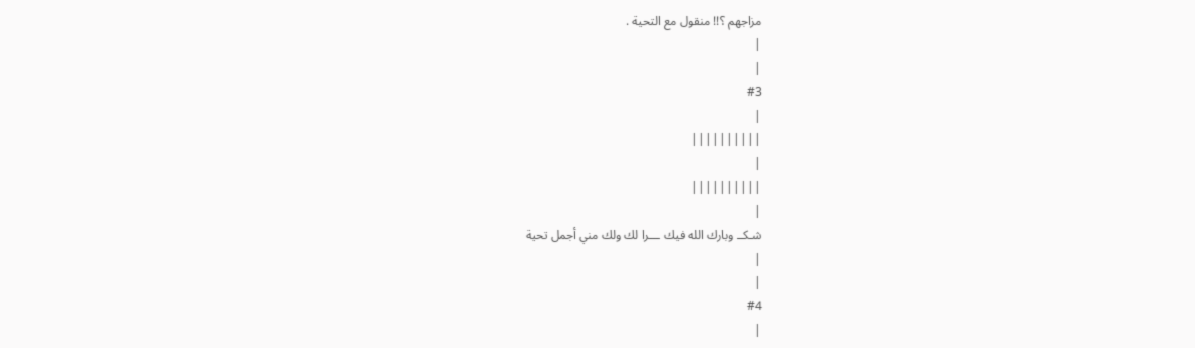مزاجهم ؟!! منقول مع التحية .
|
|
#3
|
||||||||||
|
||||||||||
|
شـكــ وبارك الله فيك ـــرا لك ولك مني أجمل تحية
|
|
#4
|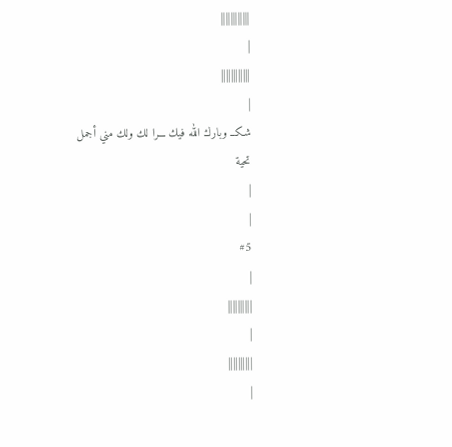||||||||||||
|
||||||||||||
|
شـكــ وبارك الله فيك ـــرا لك ولك مني أجمل تحية
|
|
#5
|
||||||||||
|
||||||||||
|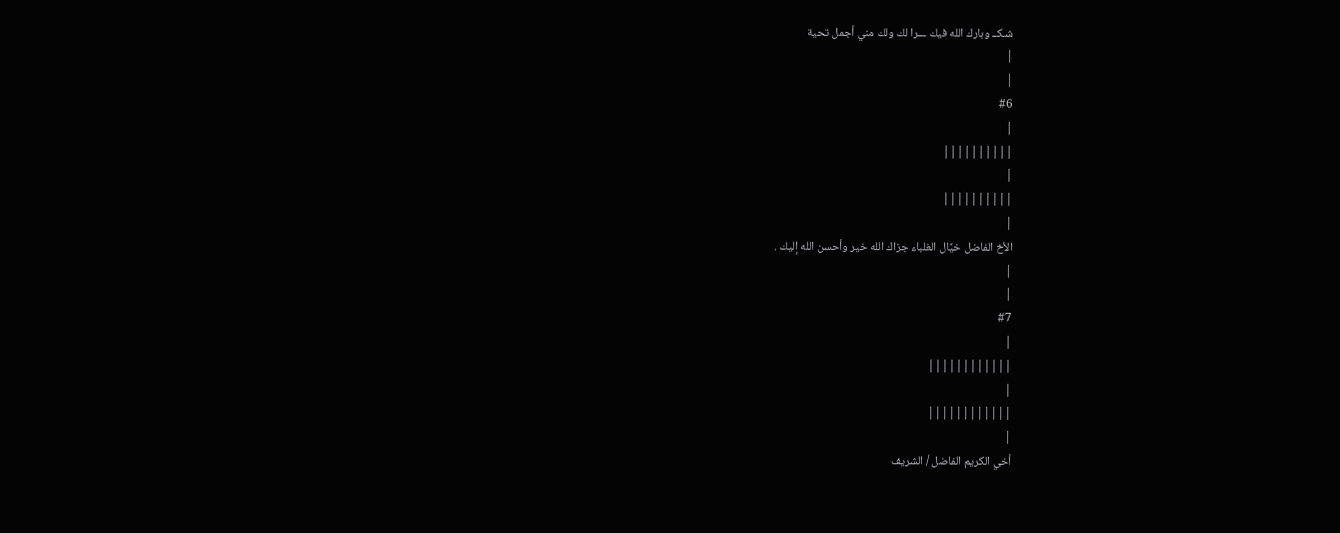شـكــ وبارك الله فيك ـــرا لك ولك مني أجمل تحية
|
|
#6
|
||||||||||
|
||||||||||
|
الأخ الفاضل خيَّال الغلباء جزاك الله خير وأحسن الله إليك .
|
|
#7
|
||||||||||||
|
||||||||||||
|
أخي الكريم الفاضل / الشريف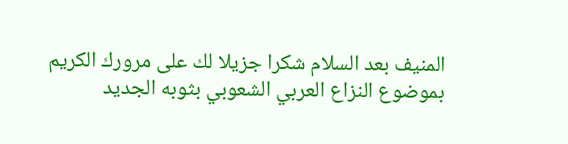المنيف بعد السلام شكرا جزيلا لك على مرورك الكريم بموضوع النزاع العربي الشعوبي بثوبه الجديد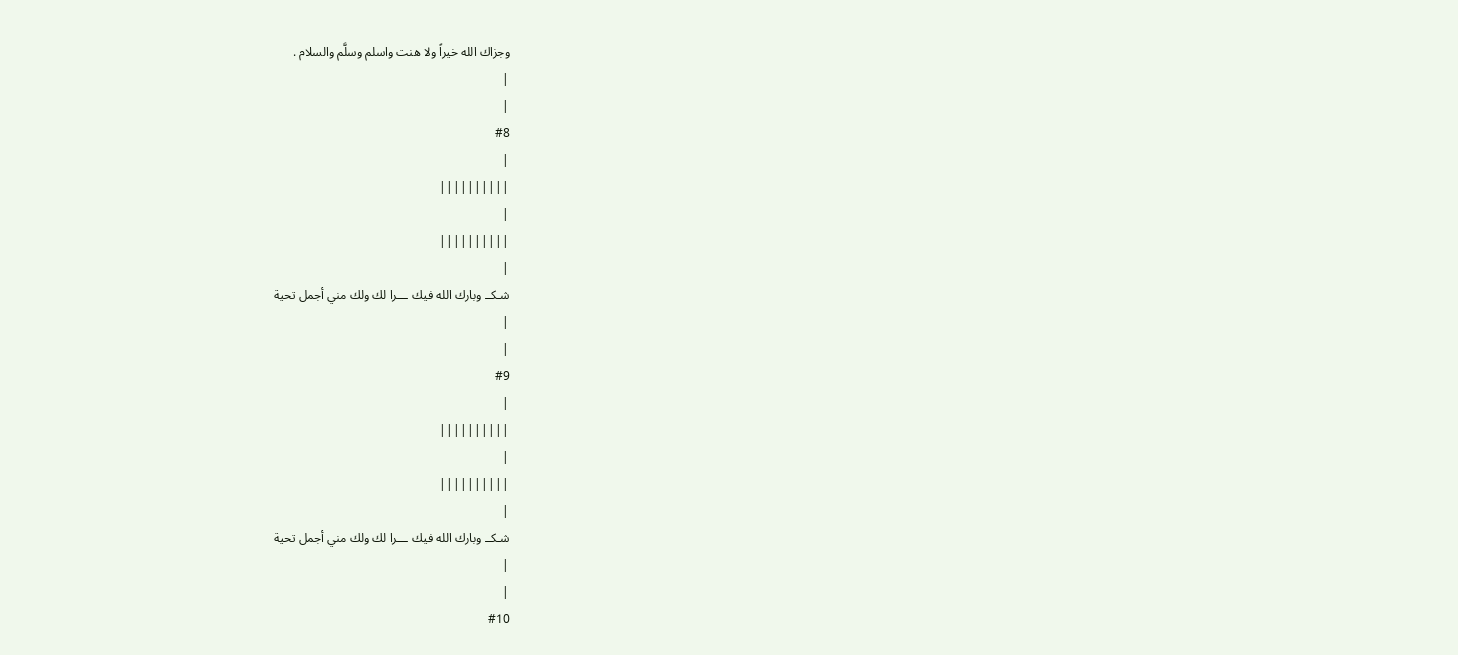وجزاك الله خيراً ولا هنت واسلم وسلَّم والسلام .
|
|
#8
|
||||||||||
|
||||||||||
|
شـكــ وبارك الله فيك ـــرا لك ولك مني أجمل تحية
|
|
#9
|
||||||||||
|
||||||||||
|
شـكــ وبارك الله فيك ـــرا لك ولك مني أجمل تحية
|
|
#10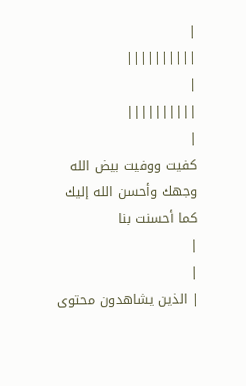|
||||||||||
|
||||||||||
|
كفيت ووفيت بيض الله وجهك وأحسن الله إليك كما أحسنت بنا
|
|
| الذين يشاهدون محتوى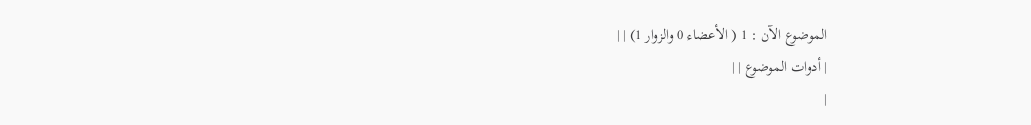الموضوع الآن : 1 ( الأعضاء 0 والزوار 1) | |
| أدوات الموضوع | |
|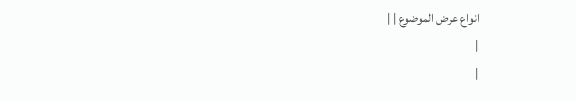انواع عرض الموضوع | |
|
|